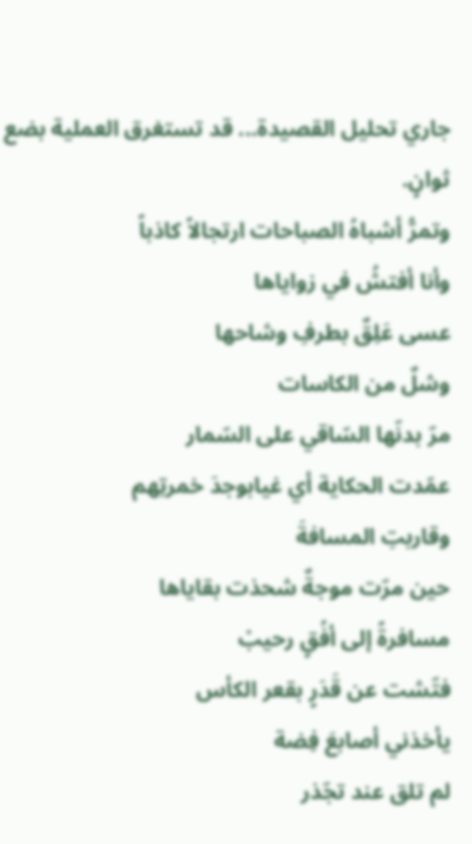جاري تحليل القصيدة... قد تستغرق العملية بضع ثوانٍ.
وتمرُّ أشباهُ الصباحات ارتجالاً كاذباً
وأنا أفتشُ في زواياها
عسى عَلِقٌ بطرفِ وشاحها
وشلٌ من الكاسات
مرّ بدنّها السّاقي على السّمار
عمّدت الحكاية أي غيابوجدَ خمرتِهم
وقاربتِ المسافةَ
حين مرّت موجةٌ شحذت بقاياها
مسافرةً إلى أفُقٍ رحيبْ
فتّشت عن قَدَرٍ بقعر الكأس
يأخذني أصابعَ فِضة
لم تلق عند تجّذر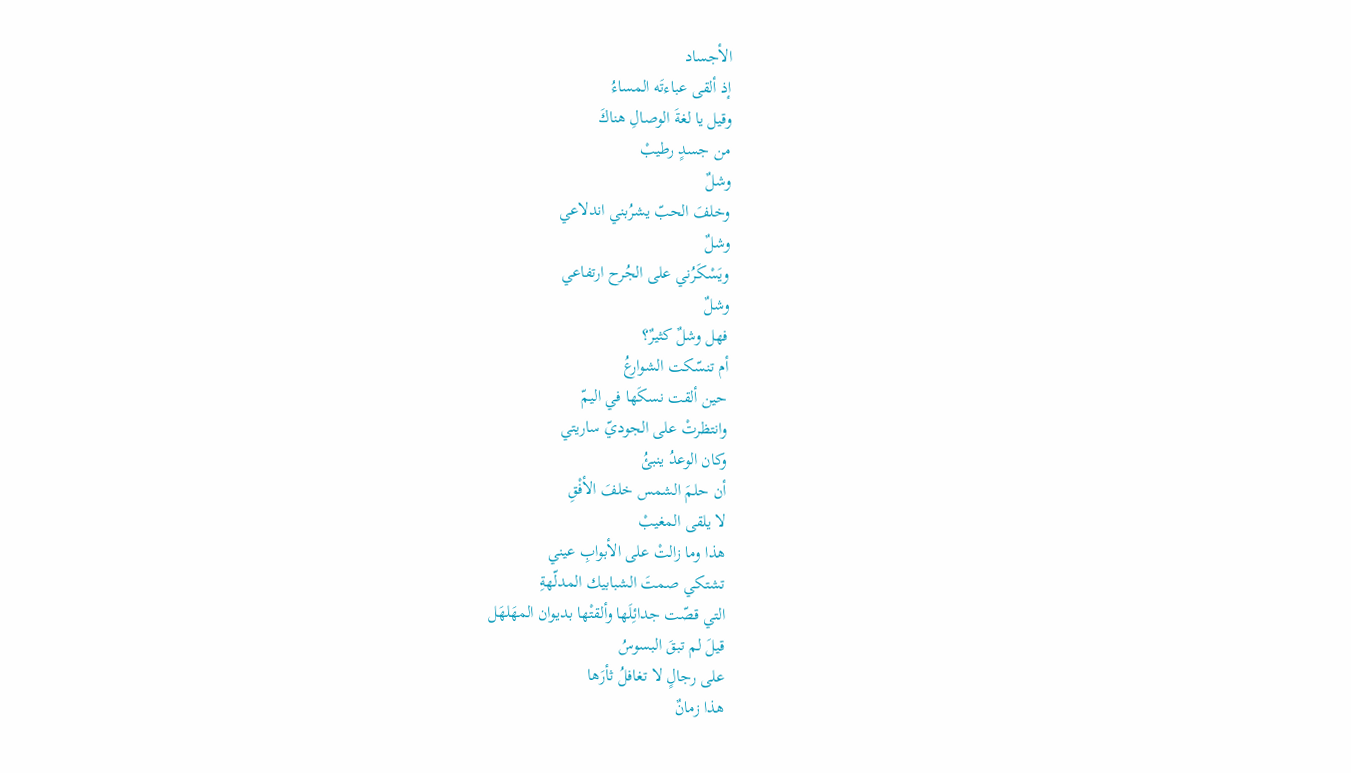الأجساد
إذ ألقى عباءتَه المساءُ
وقيل يا لغةَ الوصالِ هناكَ
من جسدٍ رطيبْ
وشلٌ
وخلفَ الحبّ يشرُبني اندلاعي
وشلٌ
ويَسْكَرُني على الجُرح ارتفاعي
وشلٌ
فهل وشلٌ كثيرٌ؟
أم تنسّكت الشوارعُ
حين ألقت نسكَها في اليمّ
وانتظرتْ على الجوديّ ساريتي
وكان الوعدُ ينبئُ
أن حلمَ الشمس خلفَ الأفْقِ
لا يلقى المغيبْ
هذا وما زالتْ على الأبوابِ عيني
تشتكي صمتَ الشبابيك المدلّهةِ
التي قصّت جدائِلَها وألقتْها بديوان المهَلهَل
قيلَ لم تبقَ البسوسُ
على رجالٍ لا تغافلُ ثأرَها
هذا زمانٌ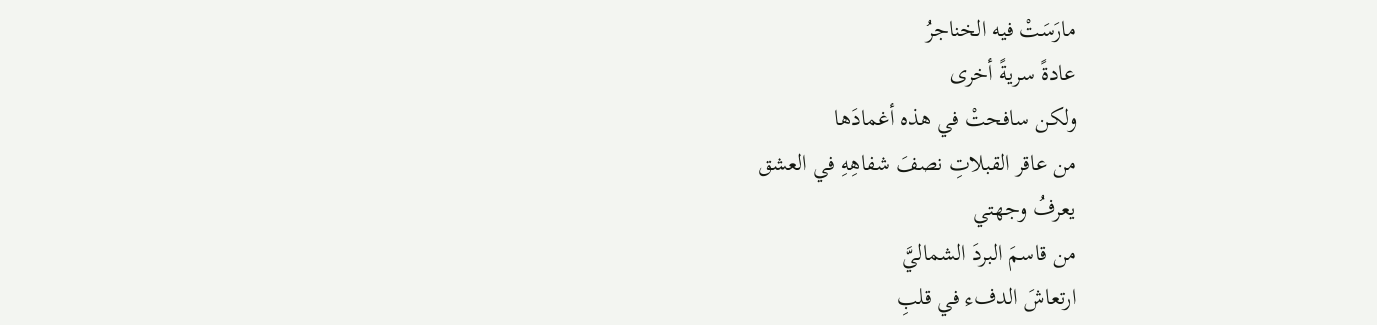مارَسَتْ فيه الخناجرُ
عادةً سريةً أخرى
ولكن سافحتْ في هذه أغمادَها
من عاقر القبلاتِ نصفَ شفاهِهِ في العشق
يعرفُ وجهتي
من قاسمَ البردَ الشماليَّ
ارتعاشَ الدفء في قلبِ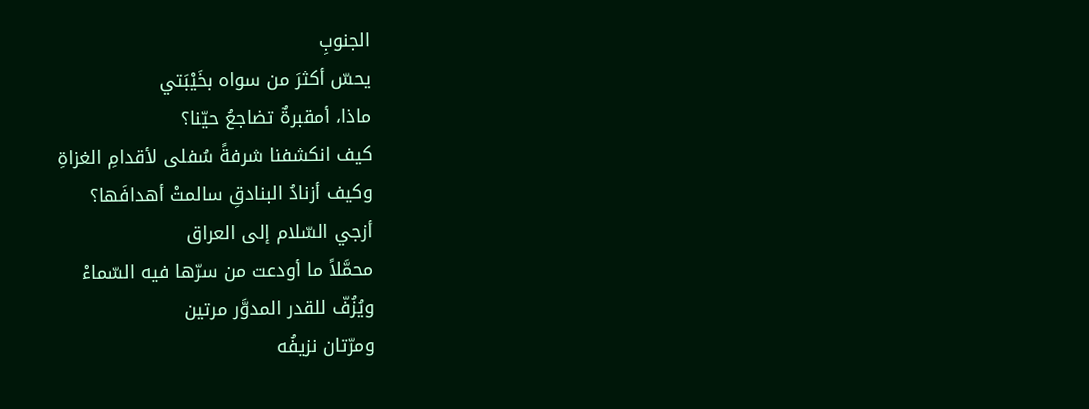الجنوبِ
يحسّ أكثرَ من سواه بخَيْبَتي
ماذا، أمقبرةٌ تضاجعُ حيّنا؟
كيف انكشفنا شرفةً سُفلى لأقدامِ الغزاةِ
وكيف أزنادُ البنادقِ سالمتْ أهدافَها؟
أزجي السّلام إلى العراق
محمَّلاً ما أودعت من سرّها فيه السّماءْ
ويُزُفّ للقدر المدوَّر مرتين
ومرّتان نزيفُه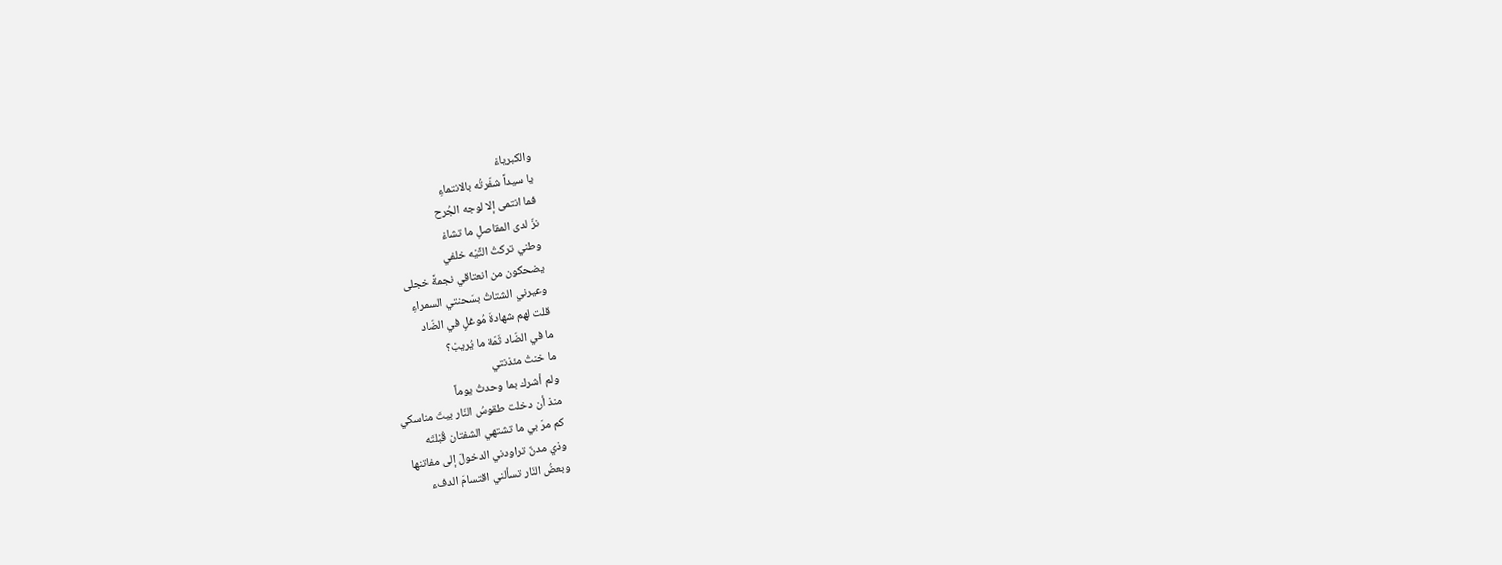والكبرياءْ
يا سيداً شفّرتُه بالانتماءِ
فما انتمى إلا لوجه الجُرح
نزّ لدى المقاصلِ ما تشاءْ
وطني تركتُ التِّيْه خلفي
يضحكون من انعتاقي نجمةً خجلى
وعيرني الشتاتُ بسَحنتي السمراءِ
قلت لهم شهادةَ مُوغلٍ في الضّاد
ما في الضّاد ثَمّة ما يُريبْ؟
ما خنتُ مئذنتي
ولم أشرك بما وحدتُ يوماً
منذ أن دخلت طقوسُ النّار بيتَ مناسكي
كم مرّ بي ما تشتهي الشفتان قُبْلتَه
وذي مدنٌ تراودني الدخولَ إلى مفاتنها
وبعضُ النّار تسألني اقتسامَ الدفء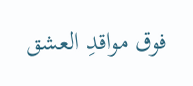فوق مواقدِ العشق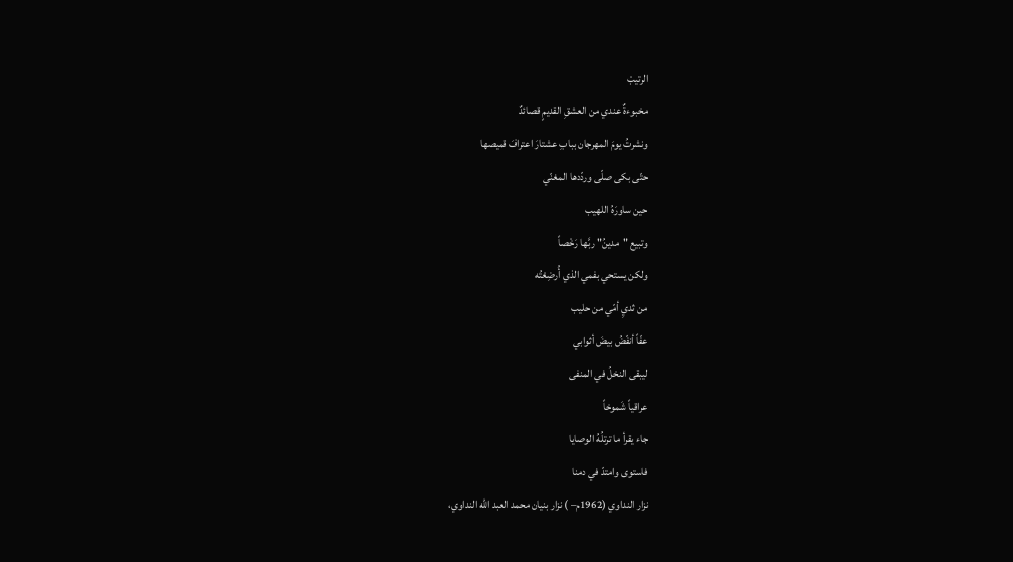الرتيبْ
مخبوءةٌ عندي من العشقِ القديمٍ قصائدٌ
ونشرتُ يومَ المهرجان ببابِ عشتارَ اعترافَ قميصها
حتّى بكى صلّى وردّدها المغنّي
حين ساورَهُ اللهيب
وتبيع "مدينُ" ربَّها رَخْصاً
ولكن يستحي بفمي الذي أُرضِعْتُه
من ثديِ أمّي من حليب
عفّاً أنفّضُ بيضَ أثوابي
ليبقى النخلُ في المنفى
عراقياً شَموخاً
جاء يقرأ ما ترتلُهُ الوصايا
فاستوى وامتدّ في دمنا
نزار النداوي (1962م– ) نزار بنيان محمد العبد الله النداوي،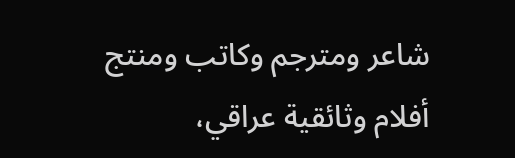شاعر ومترجم وكاتب ومنتج أفلام وثائقية عراقي،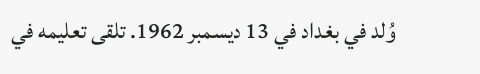وُلد في بغداد في 13 ديسمبر 1962. تلقى تعليمه في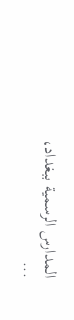المدارس الرسمية ببغداد، ...